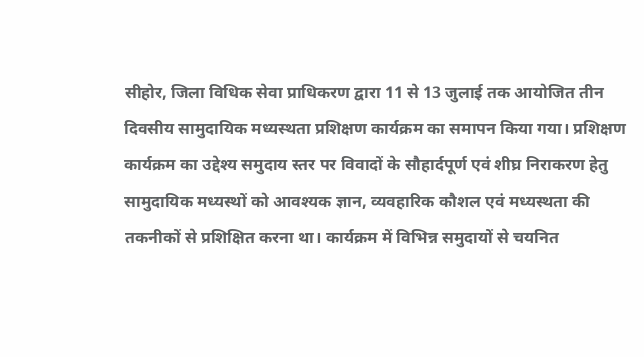सीहोर, जिला विधिक सेवा प्राधिकरण द्वारा 11 से 13 जुलाई तक आयोजित तीन दिवसीय सामुदायिक मध्यस्थता प्रशिक्षण कार्यक्रम का समापन किया गया। प्रशिक्षण कार्यक्रम का उद्देश्य समुदाय स्तर पर विवादों के सौहार्दपूर्ण एवं शीघ्र निराकरण हेतु सामुदायिक मध्यस्थों को आवश्यक ज्ञान, व्यवहारिक कौशल एवं मध्यस्थता की तकनीकों से प्रशिक्षित करना था। कार्यक्रम में विभिन्न समुदायों से चयनित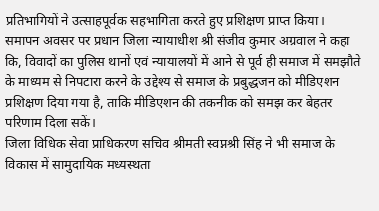प्रतिभागियों ने उत्साहपूर्वक सहभागिता करते हुए प्रशिक्षण प्राप्त किया।
समापन अवसर पर प्रधान जिला न्यायाधीश श्री संजीव कुमार अग्रवाल ने कहा कि, विवादों का पुलिस थानों एवं न्यायालयों में आने से पूर्व ही समाज में समझौते के माध्यम से निपटारा करने के उद्देश्य से समाज के प्रबुद्धजन को मीडिएशन प्रशिक्षण दिया गया है, ताकि मीडिएशन की तकनीक को समझ कर बेहतर परिणाम दिला सकें।
जिला विधिक सेवा प्राधिकरण सचिव श्रीमती स्वप्नश्री सिंह ने भी समाज के विकास में सामुदायिक मध्यस्थता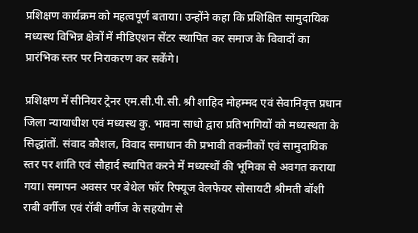प्रशिक्षण कार्यक्रम को महत्वपूर्ण बताया। उन्होंने कहा कि प्रशिक्षित सामुदायिक मध्यस्थ विभिन्न क्षेत्रों में मीडिएशन सेंटर स्थापित कर समाज के विवादों का प्रारंभिक स्तर पर निराकरण कर सकेंगे।

प्रशिक्षण में सीनियर ट्रेनर एम.सी.पी.सी. श्री शाहिद मोहम्मद एवं सेवानिवृत्त प्रधान जिला न्यायाधीश एवं मध्यस्थ कु. भावना साधो द्वारा प्रतिभागियों को मध्यस्थता के सिद्धांतों. संवाद कौशल, विवाद समाधान की प्रभावी तकनीकों एवं सामुदायिक स्तर पर शांति एवं सौहार्द स्थापित करने में मध्यस्थों की भूमिका से अवगत कराया गया। समापन अवसर पर बेथेल फॉर रिफ्यूज वेलफेयर सोसायटी श्रीमती बॉशी राबी वर्गीज एवं रॉबी वर्गीज के सहयोग से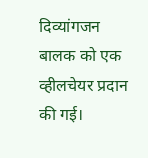दिव्यांगजन बालक को एक व्हीलचेयर प्रदान की गई।